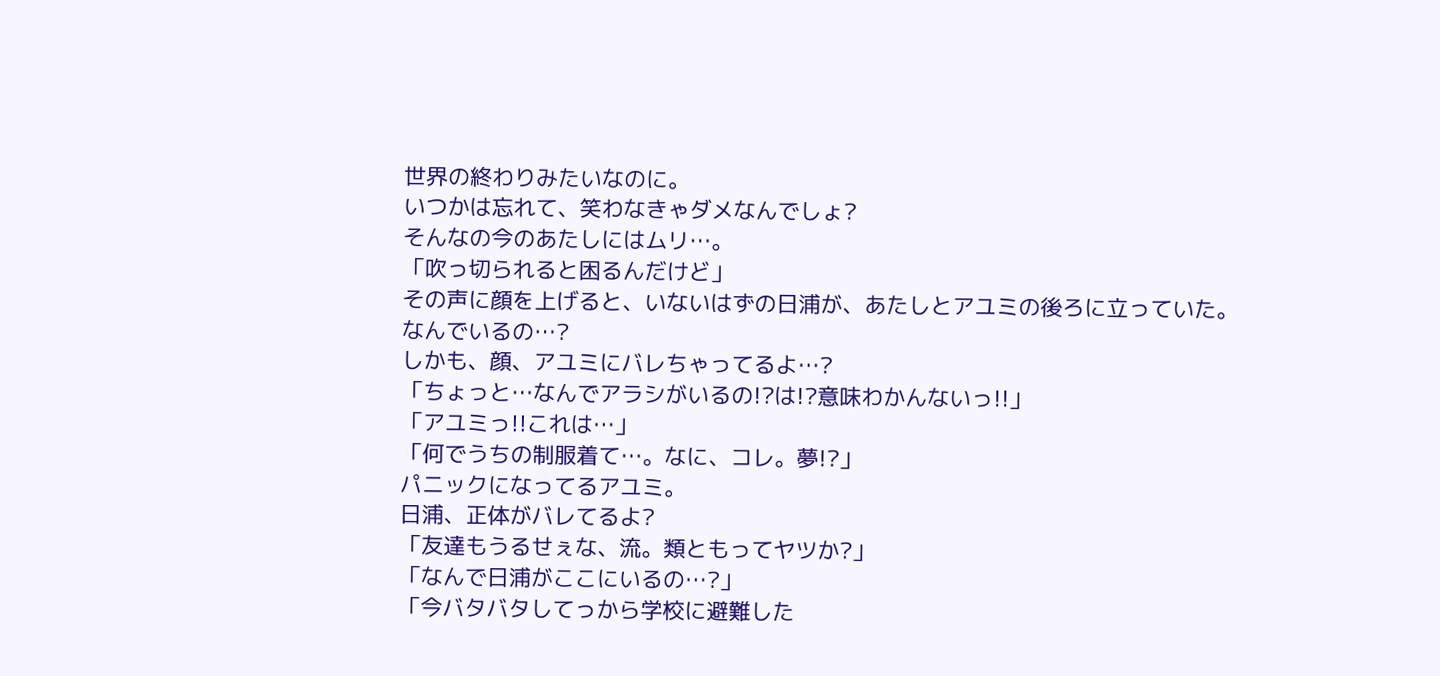世界の終わりみたいなのに。
いつかは忘れて、笑わなきゃダメなんでしょ?
そんなの今のあたしにはムリ…。
「吹っ切られると困るんだけど」
その声に顔を上げると、いないはずの日浦が、あたしとアユミの後ろに立っていた。
なんでいるの…?
しかも、顔、アユミにバレちゃってるよ…?
「ちょっと…なんでアラシがいるの!?は!?意味わかんないっ!!」
「アユミっ!!これは…」
「何でうちの制服着て…。なに、コレ。夢!?」
パニックになってるアユミ。
日浦、正体がバレてるよ?
「友達もうるせぇな、流。類ともってヤツか?」
「なんで日浦がここにいるの…?」
「今バタバタしてっから学校に避難した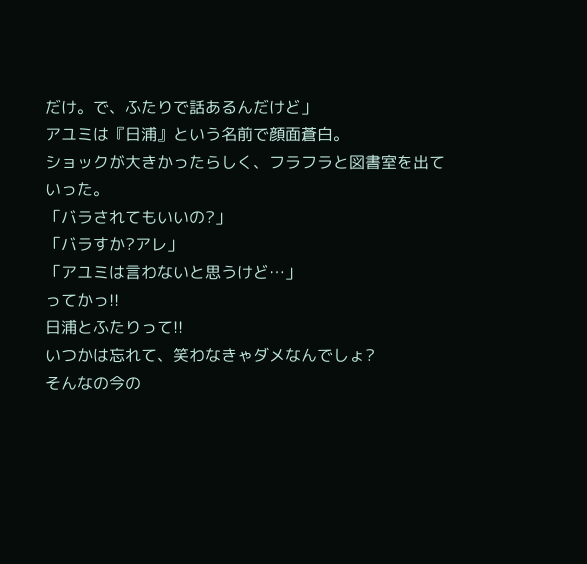だけ。で、ふたりで話あるんだけど」
アユミは『日浦』という名前で顔面蒼白。
ショックが大きかったらしく、フラフラと図書室を出ていった。
「バラされてもいいの?」
「バラすか?アレ」
「アユミは言わないと思うけど…」
ってかっ!!
日浦とふたりって!!
いつかは忘れて、笑わなきゃダメなんでしょ?
そんなの今の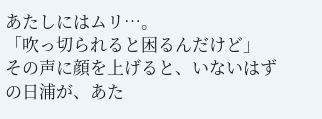あたしにはムリ…。
「吹っ切られると困るんだけど」
その声に顔を上げると、いないはずの日浦が、あた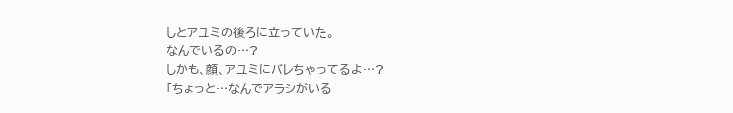しとアユミの後ろに立っていた。
なんでいるの…?
しかも、顔、アユミにバレちゃってるよ…?
「ちょっと…なんでアラシがいる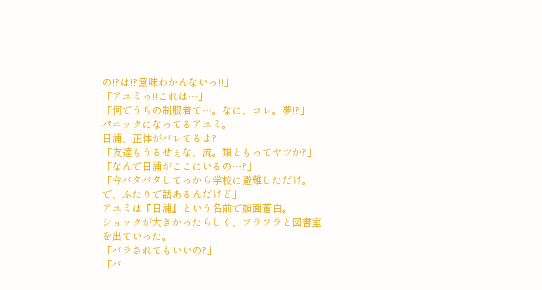の!?は!?意味わかんないっ!!」
「アユミっ!!これは…」
「何でうちの制服着て…。なに、コレ。夢!?」
パニックになってるアユミ。
日浦、正体がバレてるよ?
「友達もうるせぇな、流。類ともってヤツか?」
「なんで日浦がここにいるの…?」
「今バタバタしてっから学校に避難しただけ。で、ふたりで話あるんだけど」
アユミは『日浦』という名前で顔面蒼白。
ショックが大きかったらしく、フラフラと図書室を出ていった。
「バラされてもいいの?」
「バ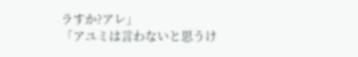ラすか?アレ」
「アユミは言わないと思うけ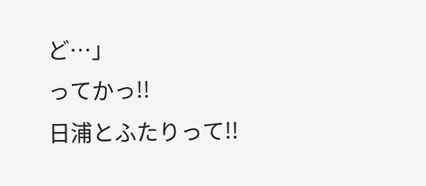ど…」
ってかっ!!
日浦とふたりって!!